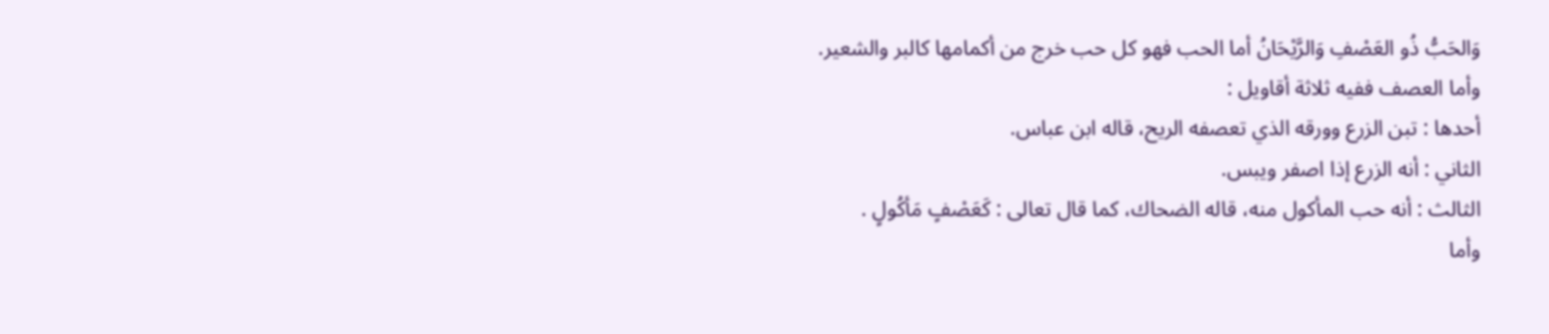وَالحَبُّ ذُو العَصْفِ وَالرَّيْحَانُ أما الحب فهو كل حب خرج من أكمامها كالبر والشعير.
وأما العصف ففيه ثلاثة أقاويل :
أحدها : تبن الزرع وورقه الذي تعصفه الريح، قاله ابن عباس.
الثاني : أنه الزرع إذا اصفر ويبس.
الثالث : أنه حب المأكول منه، قاله الضحاك، كما قال تعالى : كَعَصْفٍ مَأكُولٍ .
وأما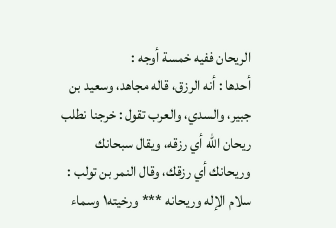الريحان ففيه خمسة أوجه :
أحدها : أنه الرزق، قاله مجاهد، وسعيد بن جبير، والسدي، والعرب تقول : خرجنا نطلب ريحان الله أي رزقه، ويقال سبحانك وريحانك أي رزقك، وقال النمر بن تولب :
سلام الإله وريحانه *** ورخيته١ وسماء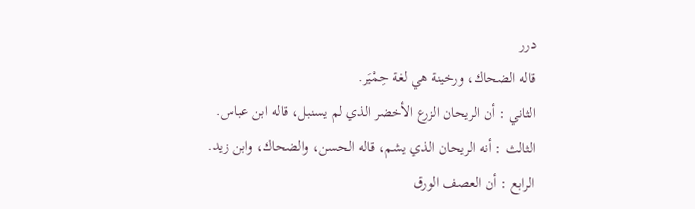درر
قاله الضحاك، ورخينة هي لغة حِمْيَر.
الثاني : أن الريحان الزرع الأخضر الذي لم يسنبل، قاله ابن عباس.
الثالث : أنه الريحان الذي يشم، قاله الحسن، والضحاك، وابن زيد.
الرابع : أن العصف الورق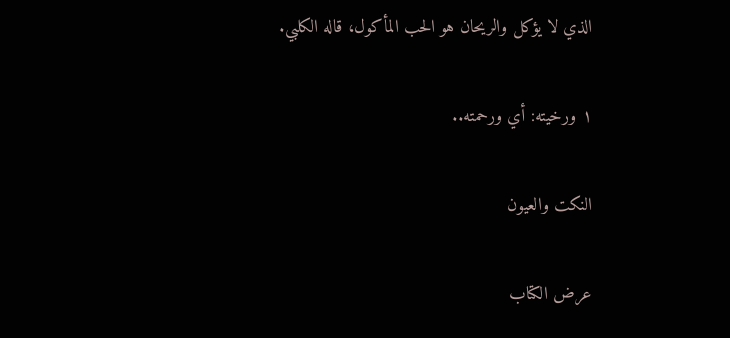الذي لا يؤكل والريحان هو الحب المأكول، قاله الكلبي.

١ ورخيته: أي ورحمته..

النكت والعيون

عرض الكتاب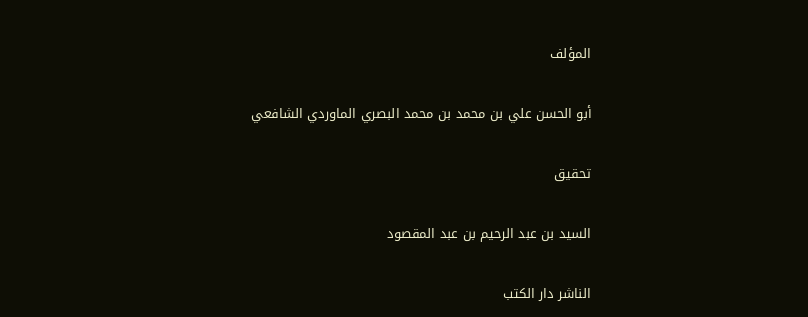المؤلف

أبو الحسن علي بن محمد بن محمد البصري الماوردي الشافعي

تحقيق

السيد بن عبد الرحيم بن عبد المقصود

الناشر دار الكتب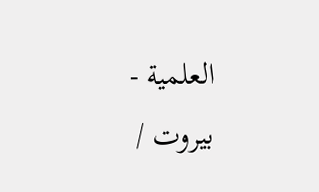العلمية - بيروت /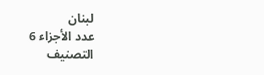لبنان
عدد الأجزاء 6
التصنيف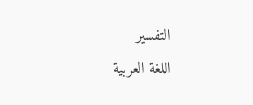التفسير
اللغة العربية